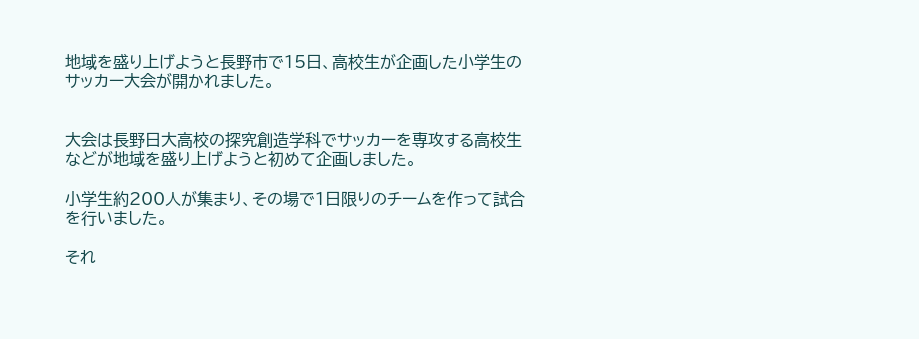地域を盛り上げようと長野市で15日、高校生が企画した小学生のサッカー大会が開かれました。


大会は長野日大高校の探究創造学科でサッカーを専攻する高校生などが地域を盛り上げようと初めて企画しました。

小学生約200人が集まり、その場で1日限りのチームを作って試合を行いました。

それ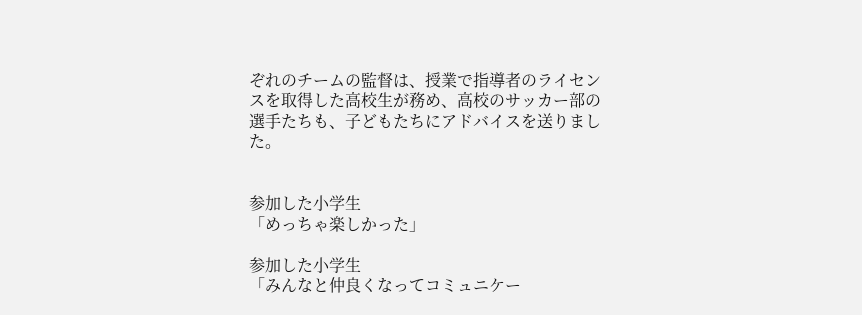ぞれのチームの監督は、授業で指導者のライセンスを取得した高校生が務め、高校のサッカー部の選手たちも、子どもたちにアドバイスを送りました。


参加した小学生
「めっちゃ楽しかった」

参加した小学生
「みんなと仲良くなってコミュニケー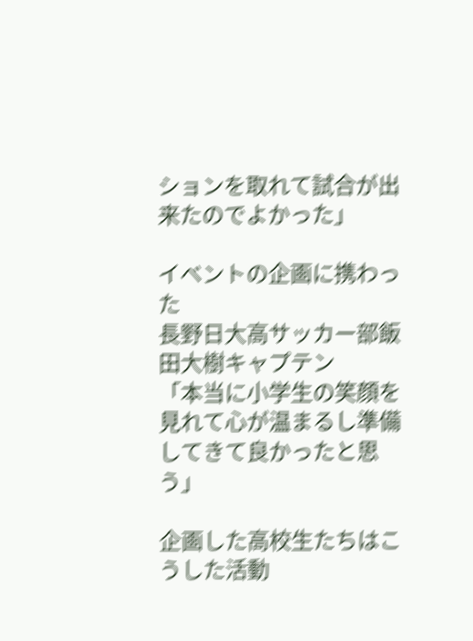ションを取れて試合が出来たのでよかった」

イベントの企画に携わった
長野日大高サッカー部飯田大樹キャプテン
「本当に小学生の笑顔を見れて心が温まるし準備してきて良かったと思う」

企画した高校生たちはこうした活動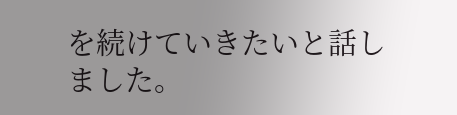を続けていきたいと話しました。